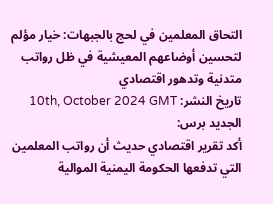التحاق المعلمين في لحج بالجبهات: خيار مؤلم لتحسين أوضاعهم المعيشية في ظل رواتب متدنية وتدهور اقتصادي
تاريخ النشر: 10th, October 2024 GMT
الجديد برس:
أكد تقرير اقتصادي حديث أن رواتب المعلمين التي تدفعها الحكومة اليمنية الموالية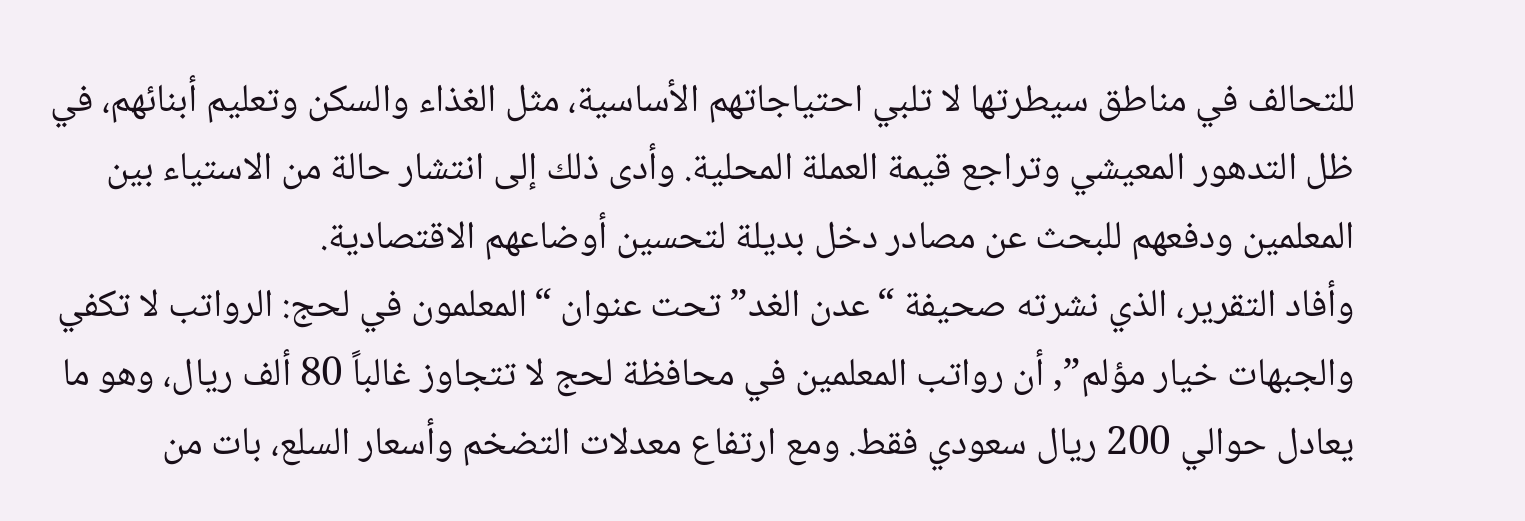للتحالف في مناطق سيطرتها لا تلبي احتياجاتهم الأساسية، مثل الغذاء والسكن وتعليم أبنائهم، في ظل التدهور المعيشي وتراجع قيمة العملة المحلية. وأدى ذلك إلى انتشار حالة من الاستياء بين المعلمين ودفعهم للبحث عن مصادر دخل بديلة لتحسين أوضاعهم الاقتصادية.
وأفاد التقرير، الذي نشرته صحيفة “عدن الغد” تحت عنوان “المعلمون في لحج: الرواتب لا تكفي والجبهات خيار مؤلم”, أن رواتب المعلمين في محافظة لحج لا تتجاوز غالباً 80 ألف ريال، وهو ما يعادل حوالي 200 ريال سعودي فقط. ومع ارتفاع معدلات التضخم وأسعار السلع، بات من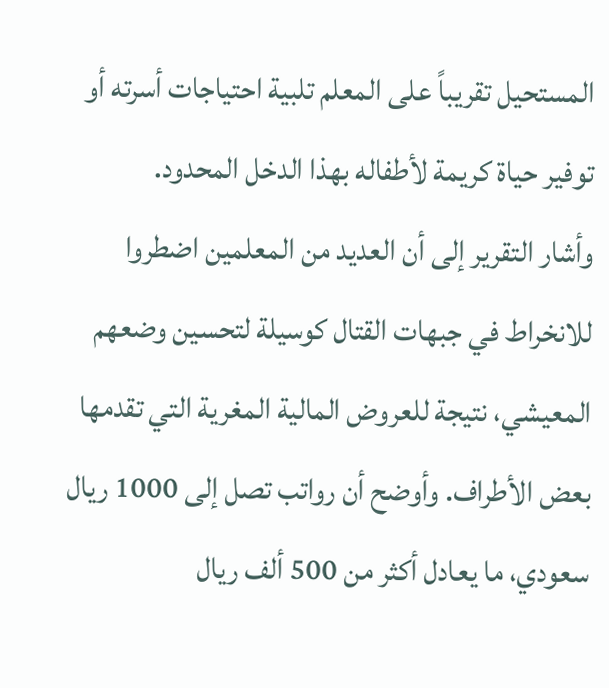المستحيل تقريباً على المعلم تلبية احتياجات أسرته أو توفير حياة كريمة لأطفاله بهذا الدخل المحدود.
وأشار التقرير إلى أن العديد من المعلمين اضطروا للانخراط في جبهات القتال كوسيلة لتحسين وضعهم المعيشي، نتيجة للعروض المالية المغرية التي تقدمها بعض الأطراف. وأوضح أن رواتب تصل إلى 1000 ريال سعودي، ما يعادل أكثر من 500 ألف ريال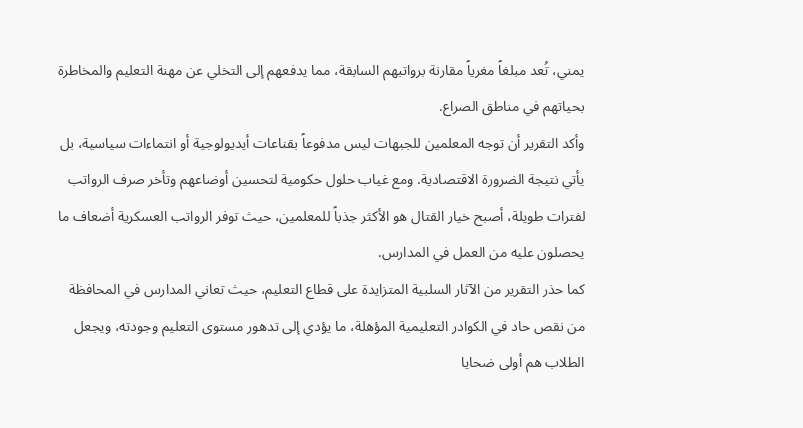يمني، تُعد مبلغاً مغرياً مقارنة برواتبهم السابقة، مما يدفعهم إلى التخلي عن مهنة التعليم والمخاطرة بحياتهم في مناطق الصراع.
وأكد التقرير أن توجه المعلمين للجبهات ليس مدفوعاً بقناعات أيديولوجية أو انتماءات سياسية، بل يأتي نتيجة الضرورة الاقتصادية. ومع غياب حلول حكومية لتحسين أوضاعهم وتأخر صرف الرواتب لفترات طويلة، أصبح خيار القتال هو الأكثر جذباً للمعلمين، حيث توفر الرواتب العسكرية أضعاف ما يحصلون عليه من العمل في المدارس.
كما حذر التقرير من الآثار السلبية المتزايدة على قطاع التعليم، حيث تعاني المدارس في المحافظة من نقص حاد في الكوادر التعليمية المؤهلة، ما يؤدي إلى تدهور مستوى التعليم وجودته، ويجعل الطلاب هم أولى ضحايا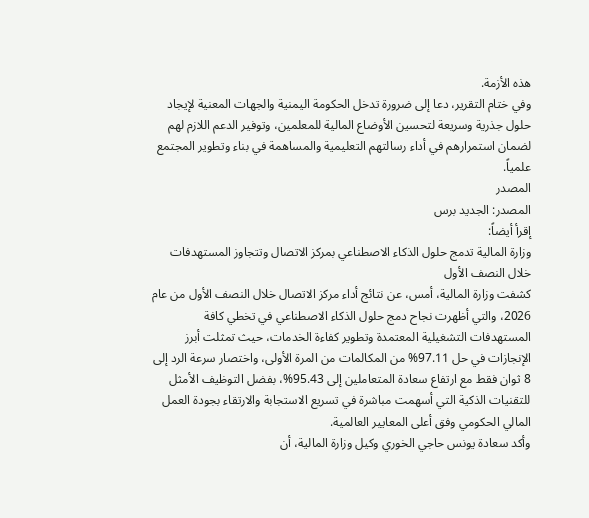هذه الأزمة.
وفي ختام التقرير، دعا إلى ضرورة تدخل الحكومة اليمنية والجهات المعنية لإيجاد حلول جذرية وسريعة لتحسين الأوضاع المالية للمعلمين، وتوفير الدعم اللازم لهم لضمان استمرارهم في أداء رسالتهم التعليمية والمساهمة في بناء وتطوير المجتمع علمياً.
المصدر
المصدر: الجديد برس
إقرأ أيضاً:
وزارة المالية تدمج حلول الذكاء الاصطناعي بمركز الاتصال وتتجاوز المستهدفات خلال النصف الأول
كشفت وزارة المالية، أمس، عن نتائج أداء مركز الاتصال خلال النصف الأول من عام 2026، والتي أظهرت نجاح دمج حلول الذكاء الاصطناعي في تخطي كافة المستهدفات التشغيلية المعتمدة وتطوير كفاءة الخدمات، حيث تمثلت أبرز الإنجازات في حل 97.11% من المكالمات من المرة الأولى، واختصار سرعة الرد إلى 8 ثوان فقط مع ارتفاع سعادة المتعاملين إلى 95.43%، بفضل التوظيف الأمثل للتقنيات الذكية التي أسهمت مباشرة في تسريع الاستجابة والارتقاء بجودة العمل المالي الحكومي وفق أعلى المعايير العالمية.
وأكد سعادة يونس حاجي الخوري وكيل وزارة المالية، أن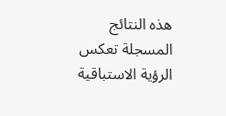هذه النتائج المسجلة تعكس الرؤية الاستباقية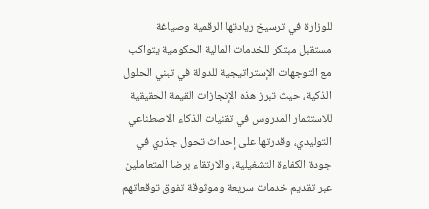للوزارة في ترسيخ ريادتها الرقمية وصياغة مستقبل مبتكر للخدمات المالية الحكومية يتواكب مع التوجهات الإستراتيجية للدولة في تبني الحلول الذكية، حيث تبرز هذه الإنجازات القيمة الحقيقية للاستثمار المدروس في تقنيات الذكاء الاصطناعي التوليدي، وقدرتها على إحداث تحول جذري في جودة الكفاءة التشغيلية، والارتقاء برضا المتعاملين عبر تقديم خدمات سريعة وموثوقة تفوق توقعاتهم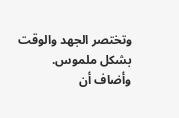وتختصر الجهد والوقت بشكل ملموس.
وأضاف أن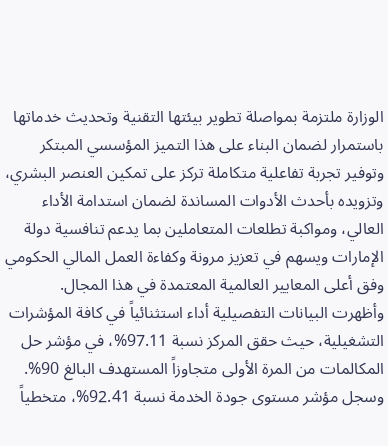الوزارة ملتزمة بمواصلة تطوير بيئتها التقنية وتحديث خدماتها باستمرار لضمان البناء على هذا التميز المؤسسي المبتكر وتوفير تجربة تفاعلية متكاملة تركز على تمكين العنصر البشري، وتزويده بأحدث الأدوات المساندة لضمان استدامة الأداء العالي، ومواكبة تطلعات المتعاملين بما يدعم تنافسية دولة الإمارات ويسهم في تعزيز مرونة وكفاءة العمل المالي الحكومي وفق أعلى المعايير العالمية المعتمدة في هذا المجال.
وأظهرت البيانات التفصيلية أداء استثنائياً في كافة المؤشرات التشغيلية، حيث حقق المركز نسبة 97.11%، في مؤشر حل المكالمات من المرة الأولى متجاوزاً المستهدف البالغ 90%.
وسجل مؤشر مستوى جودة الخدمة نسبة 92.41%، متخطياً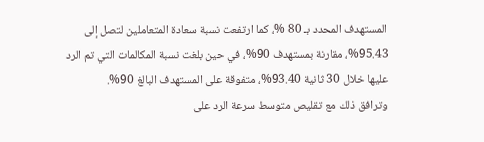المستهدف المحدد بـ 80 %، كما ارتفعت نسبة سعادة المتعاملين لتصل إلى 95.43%، مقارنة بمستهدف 90%، في حين بلغت نسبة المكالمات التي تم الرد عليها خلال 30 ثانية 93.40%، متفوقة على المستهدف البالغ 90%.
وترافق ذلك مع تقليص متوسط سرعة الرد على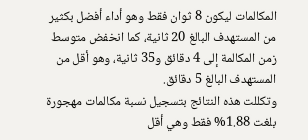المكالمات ليكون 8 ثوان فقط وهو أداء أفضل بكثير من المستهدف البالغ 20 ثانية، كما انخفض متوسط زمن المكالمة إلى 4 دقائق و35 ثانية، وهو أقل من المستهدف البالغ 5 دقائق.
وتكللت هذه النتائج بتسجيل نسبة مكالمات مهجورة بلغت 1.88% فقط وهي أقل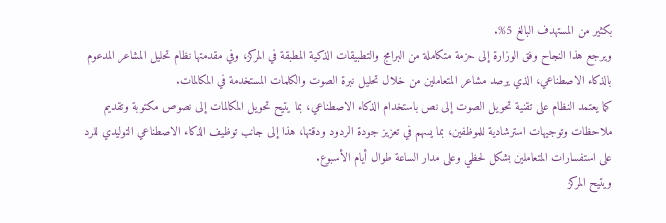بكثير من المستهدف البالغ 5%.
ويرجع هذا النجاح وفق الوزارة إلى حزمة متكاملة من البرامج والتطبيقات الذكية المطبقة في المركز، وفي مقدمتها نظام تحليل المشاعر المدعوم بالذكاء الاصطناعي، الذي يرصد مشاعر المتعاملين من خلال تحليل نبرة الصوت والكلمات المستخدمة في المكالمات.
كما يعتمد النظام على تقنية تحويل الصوت إلى نص باستخدام الذكاء الاصطناعي، بما يتيح تحويل المكالمات إلى نصوص مكتوبة وتقديم ملاحظات وتوجيهات استرشادية للموظفين، بما يسهم في تعزيز جودة الردود ودقتها، هذا إلى جانب توظيف الذكاء الاصطناعي التوليدي للرد على استفسارات المتعاملين بشكل لحظي وعلى مدار الساعة طوال أيام الأسبوع.
ويتيح المركز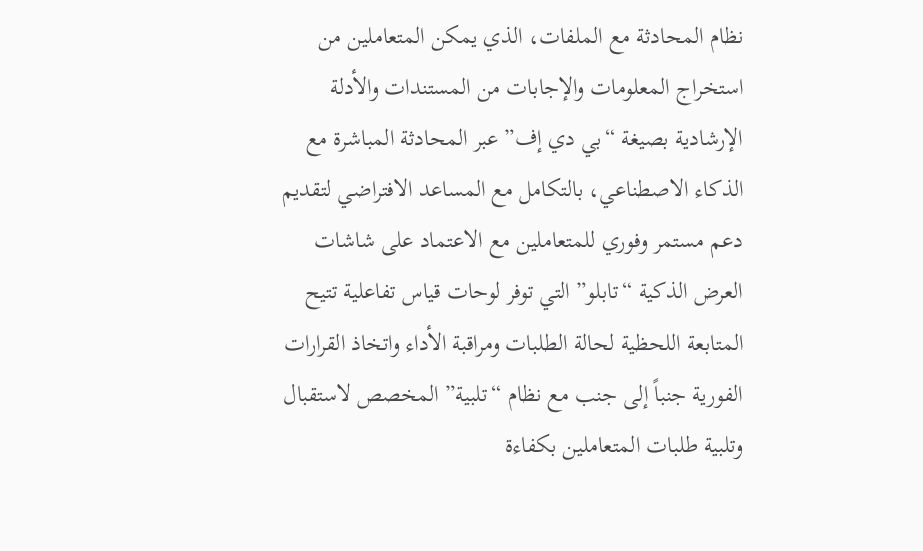نظام المحادثة مع الملفات، الذي يمكن المتعاملين من استخراج المعلومات والإجابات من المستندات والأدلة الإرشادية بصيغة “بي دي إف” عبر المحادثة المباشرة مع الذكاء الاصطناعي، بالتكامل مع المساعد الافتراضي لتقديم دعم مستمر وفوري للمتعاملين مع الاعتماد على شاشات العرض الذكية “تابلو” التي توفر لوحات قياس تفاعلية تتيح المتابعة اللحظية لحالة الطلبات ومراقبة الأداء واتخاذ القرارات الفورية جنباً إلى جنب مع نظام “تلبية” المخصص لاستقبال وتلبية طلبات المتعاملين بكفاءة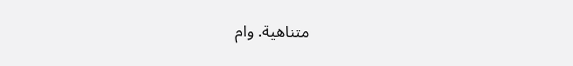متناهية. وام